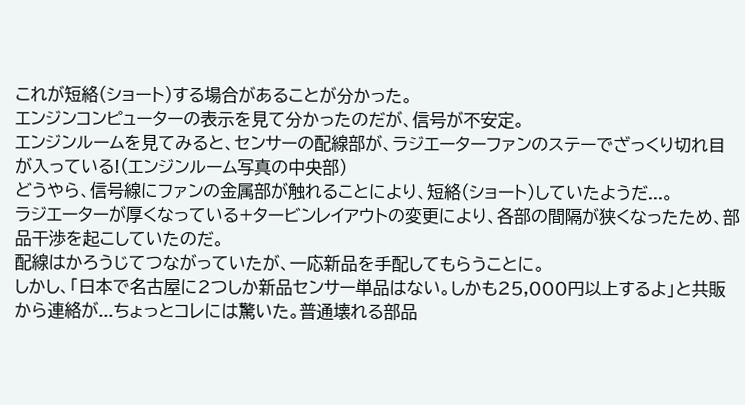これが短絡(ショート)する場合があることが分かった。
エンジンコンピューターの表示を見て分かったのだが、信号が不安定。
エンジンルームを見てみると、センサーの配線部が、ラジエーターファンのステーでざっくり切れ目が入っている!(エンジンルーム写真の中央部)
どうやら、信号線にファンの金属部が触れることにより、短絡(ショート)していたようだ...。
ラジエーターが厚くなっている+タービンレイアウトの変更により、各部の間隔が狭くなったため、部品干渉を起こしていたのだ。
配線はかろうじてつながっていたが、一応新品を手配してもらうことに。
しかし、「日本で名古屋に2つしか新品センサー単品はない。しかも25,000円以上するよ」と共販から連絡が...ちょっとコレには驚いた。普通壊れる部品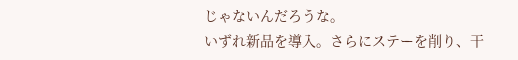じゃないんだろうな。
いずれ新品を導入。さらにステーを削り、干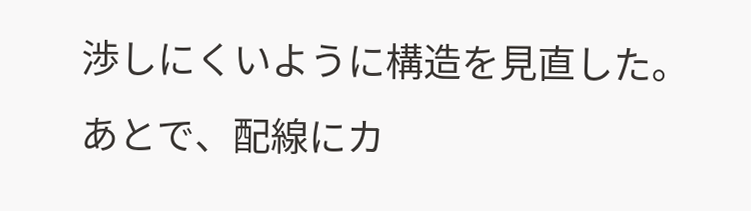渉しにくいように構造を見直した。
あとで、配線にカ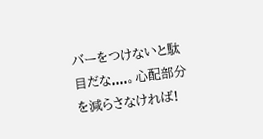バーをつけないと駄目だな....。心配部分を減らさなければ!